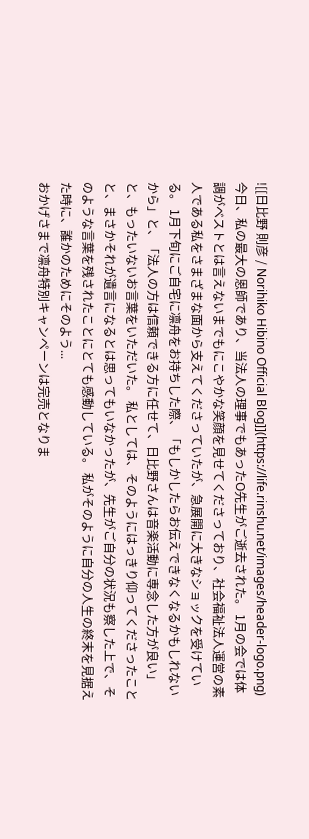![[日比野 則彦 / Norihiko Hibino Official Blog]](https://life.rinshu.net/images/header-logo.png)
今日、私の最大の恩師であり、当法人の理事でもあったO先生がご逝去された。 1月の会では体調がベストとは言えないまでもにこやかな笑顔を見せてくださっており、社会福祉法人運営の素人である私をさまざまな面から支えてくださっていたが、急展開に大きなショックを受けている。 1月下旬にご自宅に凛舟をお持ちした際、「もしかしたらお伝えできなくなるかもしれないから」と、「法人の方は信頼できる方に任せて、日比野さんは音楽活動に専念した方が良い」と、もったいないお言葉をいただいた。 私としては、そのようにはっきり仰ってくださったことと、まさかそれが遺言になるとは思ってもいなかったが、先生がご自分の状況も察した上で、そのような言葉を残されたことにとても感動している。 私がそのように自分の人生の終末を見据えた時に、誰かのためにそのよう...
おかげさまで凛舟特別キャンペーンは完売となりま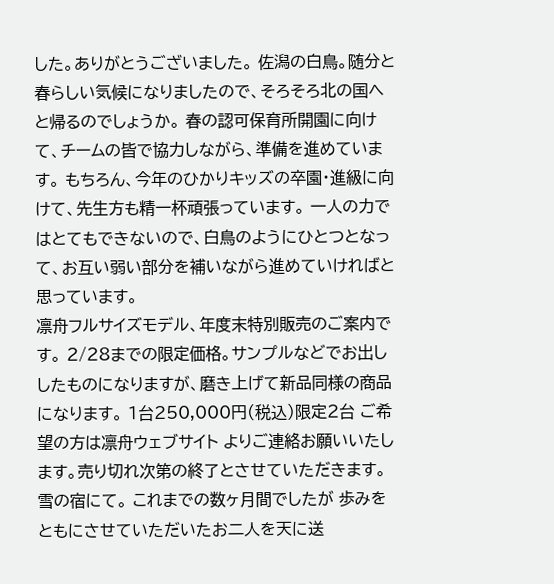した。ありがとうございました。 佐潟の白鳥。随分と春らしい気候になりましたので、そろそろ北の国へと帰るのでしょうか。 春の認可保育所開園に向けて、チームの皆で協力しながら、準備を進めています。 もちろん、今年のひかりキッズの卒園・進級に向けて、先生方も精一杯頑張っています。 一人の力ではとてもできないので、白鳥のようにひとつとなって、お互い弱い部分を補いながら進めていければと思っています。
凛舟フルサイズモデル、年度末特別販売のご案内です。 2/28までの限定価格。サンプルなどでお出ししたものになりますが、磨き上げて新品同様の商品になります。 1台250,000円(税込)限定2台 ご希望の方は凛舟ウェブサイト よりご連絡お願いいたします。売り切れ次第の終了とさせていただきます。
雪の宿にて。 これまでの数ヶ月間でしたが 歩みをともにさせていただいたお二人を天に送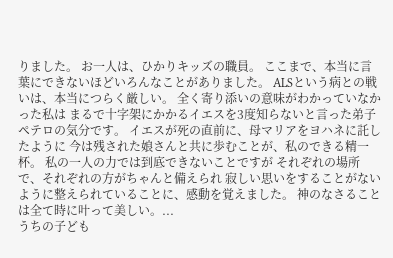りました。 お一人は、ひかりキッズの職員。 ここまで、本当に言葉にできないほどいろんなことがありました。 ALSという病との戦いは、本当につらく厳しい。 全く寄り添いの意味がわかっていなかった私は まるで十字架にかかるイエスを3度知らないと言った弟子ペテロの気分です。 イエスが死の直前に、母マリアをヨハネに託したように 今は残された娘さんと共に歩むことが、私のできる精一杯。 私の一人の力では到底できないことですが それぞれの場所で、それぞれの方がちゃんと備えられ 寂しい思いをすることがないように整えられていることに、感動を覚えました。 神のなさることは全て時に叶って美しい。...
うちの子ども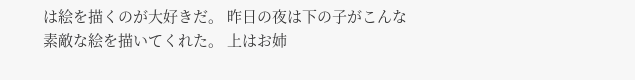は絵を描くのが大好きだ。 昨日の夜は下の子がこんな素敵な絵を描いてくれた。 上はお姉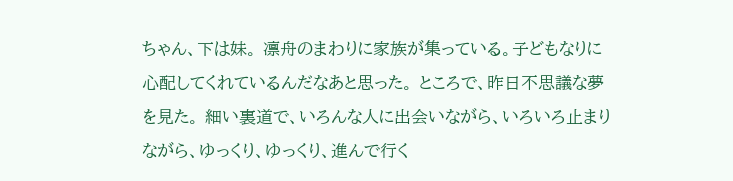ちゃん、下は妹。 凛舟のまわりに家族が集っている。子どもなりに心配してくれているんだなあと思った。 ところで、昨日不思議な夢を見た。 細い裏道で、いろんな人に出会いながら、いろいろ止まりながら、ゆっくり、ゆっくり、進んで行く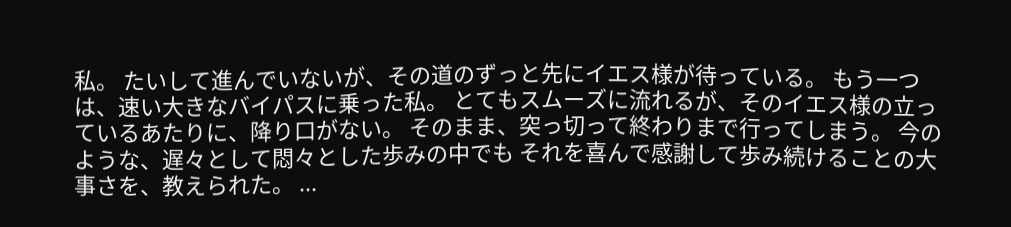私。 たいして進んでいないが、その道のずっと先にイエス様が待っている。 もう一つは、速い大きなバイパスに乗った私。 とてもスムーズに流れるが、そのイエス様の立っているあたりに、降り口がない。 そのまま、突っ切って終わりまで行ってしまう。 今のような、遅々として悶々とした歩みの中でも それを喜んで感謝して歩み続けることの大事さを、教えられた。 ...